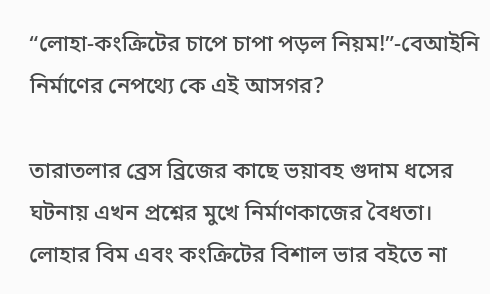“লোহা-কংক্রিটের চাপে চাপা পড়ল নিয়ম!”-বেআইনি নির্মাণের নেপথ্যে কে এই আসগর?

তারাতলার ব্রেস ব্রিজের কাছে ভয়াবহ গুদাম ধসের ঘটনায় এখন প্রশ্নের মুখে নির্মাণকাজের বৈধতা। লোহার বিম এবং কংক্রিটের বিশাল ভার বইতে না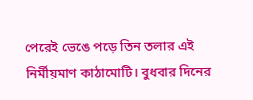পেরেই ভেঙে পড়ে তিন তলার এই নির্মীয়মাণ কাঠামোটি। বুধবার দিনের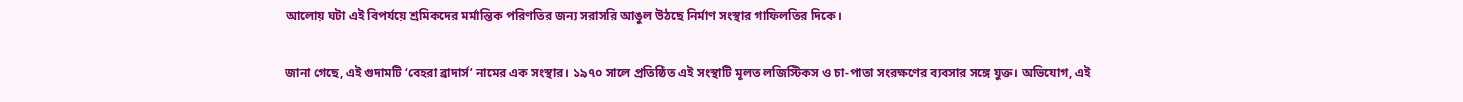আলোয় ঘটা এই বিপর্যয়ে শ্রমিকদের মর্মান্তিক পরিণতির জন্য সরাসরি আঙুল উঠছে নির্মাণ সংস্থার গাফিলতির দিকে।

জানা গেছে, এই গুদামটি ‘বেহরা ব্রাদার্স’ নামের এক সংস্থার। ১৯৭০ সালে প্রতিষ্ঠিত এই সংস্থাটি মূলত লজিস্টিকস ও চা-পাতা সংরক্ষণের ব্যবসার সঙ্গে যুক্ত। অভিযোগ, এই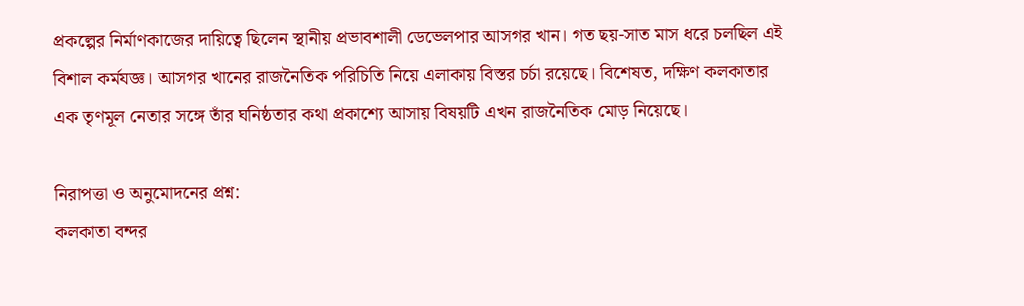প্রকল্পের নির্মাণকাজের দায়িত্বে ছিলেন স্থানীয় প্রভাবশালী ডেভেলপার আসগর খান। গত ছয়-সাত মাস ধরে চলছিল এই বিশাল কর্মযজ্ঞ। আসগর খানের রাজনৈতিক পরিচিতি নিয়ে এলাকায় বিস্তর চর্চা রয়েছে। বিশেষত, দক্ষিণ কলকাতার এক তৃণমূল নেতার সঙ্গে তাঁর ঘনিষ্ঠতার কথা প্রকাশ্যে আসায় বিষয়টি এখন রাজনৈতিক মোড় নিয়েছে।

নিরাপত্তা ও অনুমোদনের প্রশ্ন:
কলকাতা বন্দর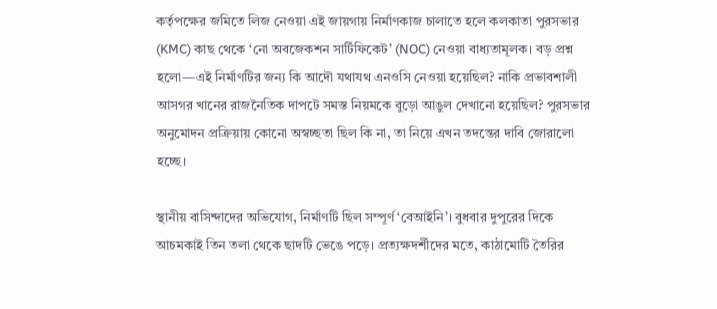কর্তৃপক্ষের জমিতে লিজ নেওয়া এই জায়গায় নির্মাণকাজ চালাতে হলে কলকাতা পুরসভার (KMC) কাছ থেকে ‘নো অবজেকশন সার্টিফিকেট’ (NOC) নেওয়া বাধ্যতামূলক। বড় প্রশ্ন হলো—এই নির্মাণটির জন্য কি আদৌ যথাযথ এনওসি নেওয়া হয়েছিল? নাকি প্রভাবশালী আসগর খানের রাজনৈতিক দাপটে সমস্ত নিয়মকে বুড়ো আঙুল দেখানো হয়েছিল? পুরসভার অনুমোদন প্রক্রিয়ায় কোনো অস্বচ্ছতা ছিল কি না, তা নিয়ে এখন তদন্তের দাবি জোরালো হচ্ছে।

স্থানীয় বাসিন্দাদের অভিযোগ, নির্মাণটি ছিল সম্পূর্ণ ‘বেআইনি’। বুধবার দুপুরের দিকে আচমকাই তিন তলা থেকে ছাদটি ভেঙে পড়ে। প্রত্যক্ষদর্শীদের মতে, কাঠামোটি তৈরির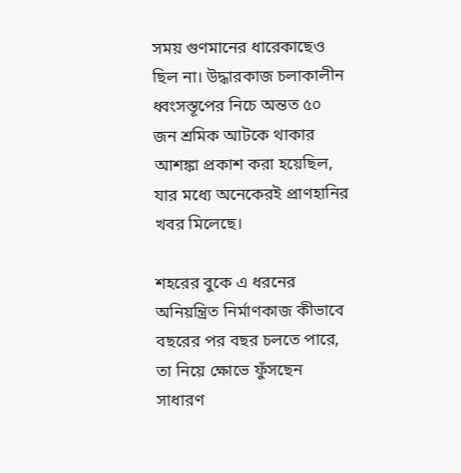সময় গুণমানের ধারেকাছেও ছিল না। উদ্ধারকাজ চলাকালীন ধ্বংসস্তূপের নিচে অন্তত ৫০ জন শ্রমিক আটকে থাকার আশঙ্কা প্রকাশ করা হয়েছিল, যার মধ্যে অনেকেরই প্রাণহানির খবর মিলেছে।

শহরের বুকে এ ধরনের অনিয়ন্ত্রিত নির্মাণকাজ কীভাবে বছরের পর বছর চলতে পারে, তা নিয়ে ক্ষোভে ফুঁসছেন সাধারণ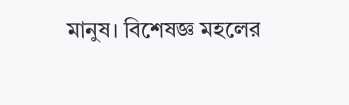মানুষ। বিশেষজ্ঞ মহলের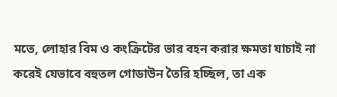মতে, লোহার বিম ও কংক্রিটের ভার বহন করার ক্ষমতা যাচাই না করেই যেভাবে বহুতল গোডাউন তৈরি হচ্ছিল, তা এক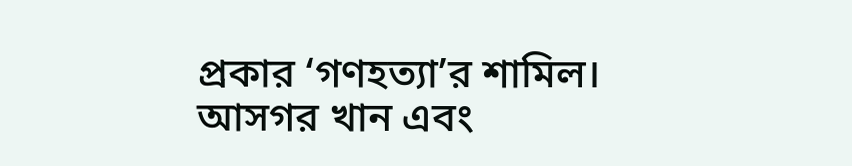প্রকার ‘গণহত্যা’র শামিল। আসগর খান এবং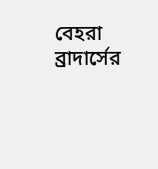বেহরা ব্রাদার্সের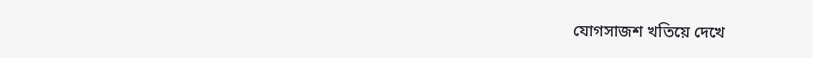যোগসাজশ খতিয়ে দেখে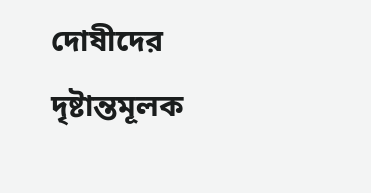দোষীদের দৃষ্টান্তমূলক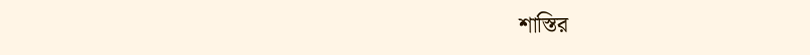শাস্তির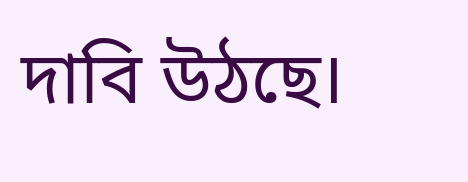দাবি উঠছে।